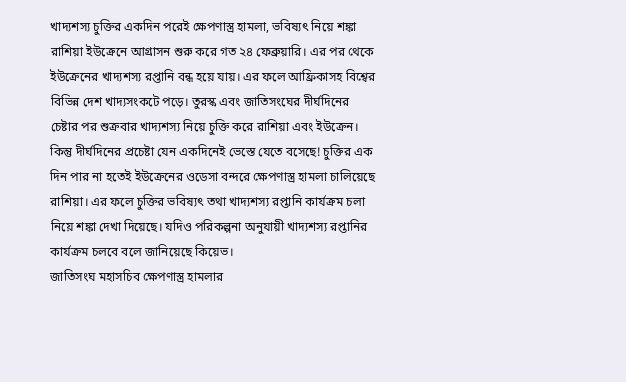খাদ্যশস্য চুক্তির একদিন পরেই ক্ষেপণাস্ত্র হামলা, ভবিষ্যৎ নিয়ে শঙ্কা
রাশিয়া ইউক্রেনে আগ্রাসন শুরু করে গত ২৪ ফেব্রুয়ারি। এর পর থেকে ইউক্রেনের খাদ্যশস্য রপ্তানি বন্ধ হয়ে যায়। এর ফলে আফ্রিকাসহ বিশ্বের বিভিন্ন দেশ খাদ্যসংকটে পড়ে। তুরস্ক এবং জাতিসংঘের দীর্ঘদিনের চেষ্টার পর শুক্রবার খাদ্যশস্য নিয়ে চুক্তি করে রাশিয়া এবং ইউক্রেন। কিন্তু দীর্ঘদিনের প্রচেষ্টা যেন একদিনেই ভেস্তে যেতে বসেছে! চুক্তির এক দিন পার না হতেই ইউক্রেনের ওডেসা বন্দরে ক্ষেপণাস্ত্র হামলা চালিয়েছে রাশিয়া। এর ফলে চুক্তির ভবিষ্যৎ তথা খাদ্যশস্য রপ্তানি কার্যক্রম চলা নিয়ে শঙ্কা দেখা দিয়েছে। যদিও পরিকল্পনা অনুযায়ী খাদ্যশস্য রপ্তানির কার্যক্রম চলবে বলে জানিয়েছে কিয়েভ।
জাতিসংঘ মহাসচিব ক্ষেপণাস্ত্র হামলার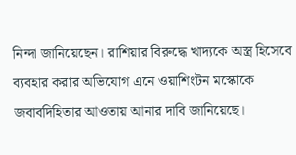নিন্দা জানিয়েছেন। রাশিয়ার বিরুদ্ধে খাদ্যকে অস্ত্র হিসেবে ব্যবহার করার অভিযোগ এনে ওয়াশিংটন মস্কোকে জবাবদিহিতার আওতায় আনার দাবি জানিয়েছে।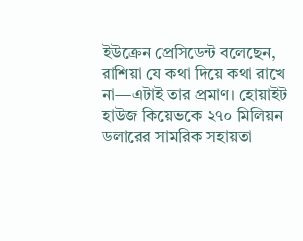ইউক্রেন প্রেসিডেন্ট বলেছেন, রাশিয়া যে কথা দিয়ে কথা রাখে না—এটাই তার প্রমাণ। হোয়াইট হাউজ কিয়েভকে ২৭০ মিলিয়ন ডলারের সামরিক সহায়তা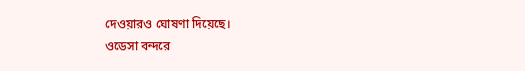দেওয়ারও ঘোষণা দিয়েছে।
ওডেসা বন্দরে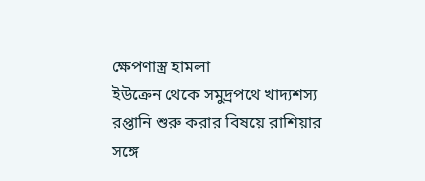ক্ষেপণাস্ত্র হামলা
ইউক্রেন থেকে সমুদ্রপথে খাদ্যশস্য রপ্তানি শুরু করার বিষয়ে রাশিয়ার সঙ্গে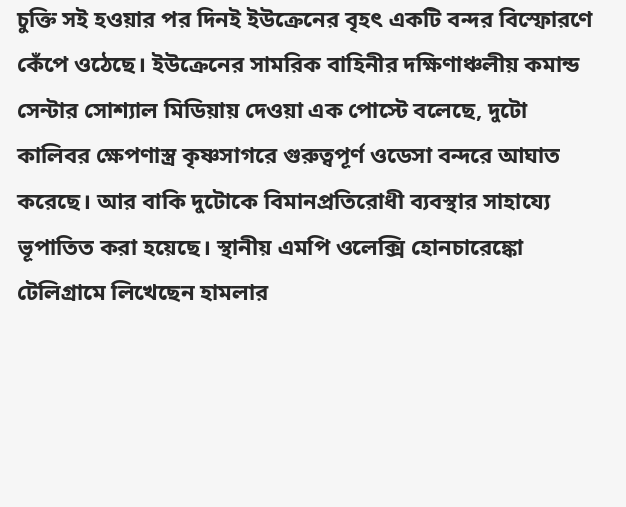চুক্তি সই হওয়ার পর দিনই ইউক্রেনের বৃহৎ একটি বন্দর বিস্ফোরণে কেঁপে ওঠেছে। ইউক্রেনের সামরিক বাহিনীর দক্ষিণাঞ্চলীয় কমান্ড সেন্টার সোশ্যাল মিডিয়ায় দেওয়া এক পোস্টে বলেছে, দুটো কালিবর ক্ষেপণাস্ত্র কৃষ্ণসাগরে গুরুত্বপূর্ণ ওডেসা বন্দরে আঘাত করেছে। আর বাকি দুটোকে বিমানপ্রতিরোধী ব্যবস্থার সাহায্যে ভূপাতিত করা হয়েছে। স্থানীয় এমপি ওলেক্সি হোনচারেঙ্কো টেলিগ্রামে লিখেছেন হামলার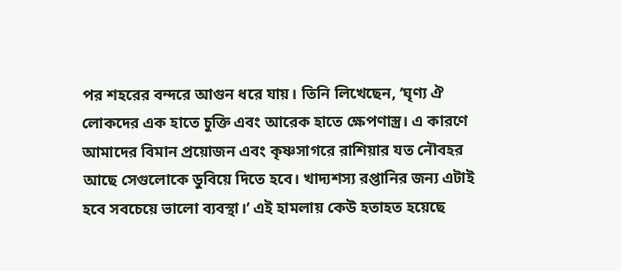পর শহরের বন্দরে আগুন ধরে যায়। তিনি লিখেছেন, ‘ঘৃণ্য ঐ লোকদের এক হাতে চুক্তি এবং আরেক হাতে ক্ষেপণাস্ত্র। এ কারণে আমাদের বিমান প্রয়োজন এবং কৃষ্ণসাগরে রাশিয়ার যত নৌবহর আছে সেগুলোকে ডুবিয়ে দিতে হবে। খাদ্যশস্য রপ্তানির জন্য এটাই হবে সবচেয়ে ভালো ব্যবস্থা।’ এই হামলায় কেউ হতাহত হয়েছে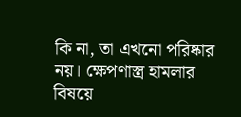কি না, তা এখনো পরিষ্কার নয়। ক্ষেপণাস্ত্র হামলার বিষয়ে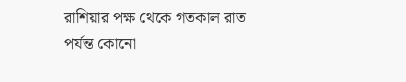রাশিয়ার পক্ষ থেকে গতকাল রাত পর্যন্ত কোনো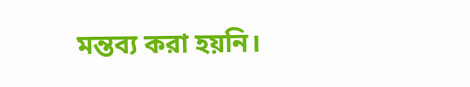মন্তব্য করা হয়নি।